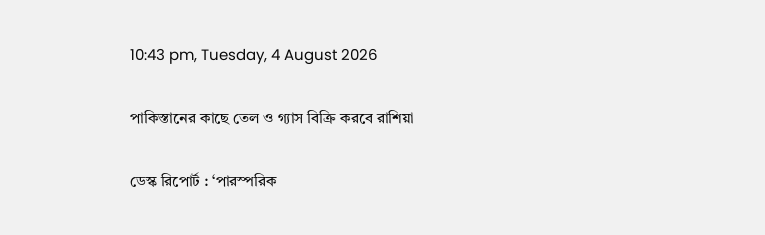10:43 pm, Tuesday, 4 August 2026

পাকিস্তানের কাছে তেল ও গ্যাস বিক্রি করবে রাশিয়া

ডেস্ক রিপোর্ট : ‘পারস্পরিক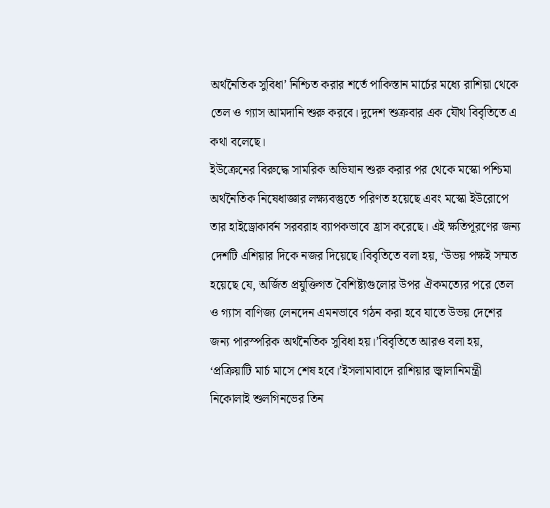অর্থনৈতিক সুবিধা’ নিশ্চিত করার শর্তে পাকিস্তান মার্চের মধ্যে রাশিয়া থেকে তেল ও গ্যাস আমদানি শুরু করবে। দুদেশ শুক্রবার এক যৌথ বিবৃতিতে এ কথা বলেছে।
ইউক্রেনের বিরুদ্ধে সামরিক অভিযান শুরু করার পর থেকে মস্কো পশ্চিমা অর্থনৈতিক নিষেধাজ্ঞার লক্ষ্যবস্তুতে পরিণত হয়েছে এবং মস্কো ইউরোপে তার হাইড্রোকার্বন সরবরাহ ব্যাপকভাবে হ্রাস করেছে। এই ক্ষতিপূরণের জন্য দেশটি এশিয়ার দিকে নজর দিয়েছে।বিবৃতিতে বলা হয়, ‘উভয় পক্ষই সম্মত হয়েছে যে, অর্জিত প্রযুক্তিগত বৈশিষ্ট্যগুলোর উপর ঐকমত্যের পরে তেল ও গ্যাস বাণিজ্য লেনদেন এমনভাবে গঠন করা হবে যাতে উভয় দেশের জন্য পারস্পরিক অর্থনৈতিক সুবিধা হয়।’বিবৃতিতে আরও বলা হয়, ‘প্রক্রিয়াটি মার্চ মাসে শেষ হবে।’ইসলামাবাদে রাশিয়ার জ্বালানিমন্ত্রী নিকোলাই শুলগিনভের তিন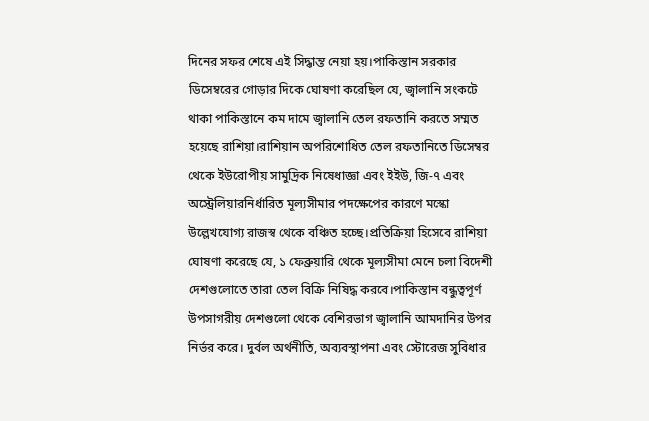দিনের সফর শেষে এই সিদ্ধান্ত নেয়া হয়।পাকিস্তান সরকার ডিসেম্বরের গোড়ার দিকে ঘোষণা করেছিল যে, জ্বালানি সংকটে থাকা পাকিস্তানে কম দামে জ্বালানি তেল রফতানি করতে সম্মত হয়েছে রাশিয়া।রাশিয়ান অপরিশোধিত তেল রফতানিতে ডিসেম্বর থেকে ইউরোপীয় সামুদ্রিক নিষেধাজ্ঞা এবং ইইউ, জি-৭ এবং অস্ট্রেলিয়ারনির্ধারিত মূল্যসীমার পদক্ষেপের কারণে মস্কো উল্লেখযোগ্য রাজস্ব থেকে বঞ্চিত হচ্ছে।প্রতিক্রিয়া হিসেবে রাশিয়া ঘোষণা করেছে যে, ১ ফেব্রুয়ারি থেকে মূল্যসীমা মেনে চলা বিদেশী দেশগুলোতে তারা তেল বিক্রি নিষিদ্ধ করবে।পাকিস্তান বন্ধুত্বপূর্ণ উপসাগরীয় দেশগুলো থেকে বেশিরভাগ জ্বালানি আমদানির উপর নির্ভর করে। দুর্বল অর্থনীতি, অব্যবস্থাপনা এবং স্টোরেজ সুবিধার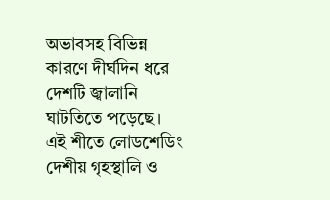অভাবসহ বিভিন্ন কারণে দীর্ঘদিন ধরে দেশটি জ্বালানি ঘাটতিতে পড়েছে।
এই শীতে লোডশেডিং দেশীয় গৃহস্থালি ও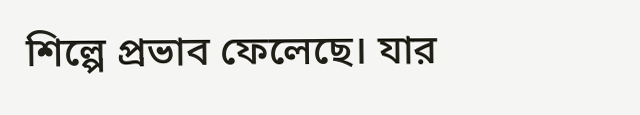শিল্পে প্রভাব ফেলেছে। যার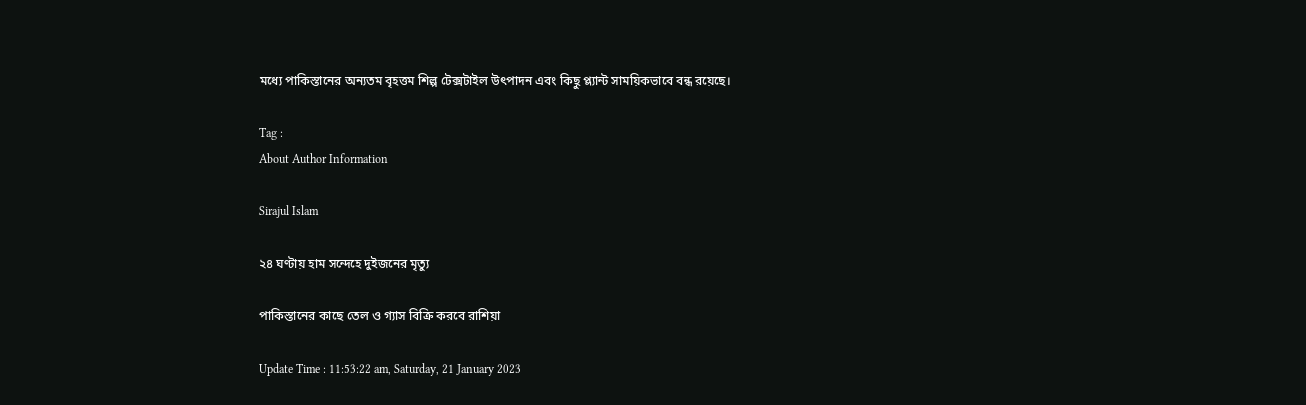মধ্যে পাকিস্তানের অন্যতম বৃহত্তম শিল্প টেক্সটাইল উৎপাদন এবং কিছু প্ল্যান্ট সাময়িকভাবে বন্ধ রয়েছে।

Tag :
About Author Information

Sirajul Islam

২৪ ঘণ্টায় হাম সন্দেহে দুইজনের মৃত্যু

পাকিস্তানের কাছে তেল ও গ্যাস বিক্রি করবে রাশিয়া

Update Time : 11:53:22 am, Saturday, 21 January 2023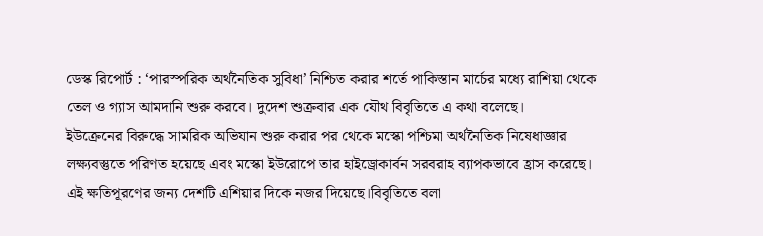ডেস্ক রিপোর্ট : ‘পারস্পরিক অর্থনৈতিক সুবিধা’ নিশ্চিত করার শর্তে পাকিস্তান মার্চের মধ্যে রাশিয়া থেকে তেল ও গ্যাস আমদানি শুরু করবে। দুদেশ শুক্রবার এক যৌথ বিবৃতিতে এ কথা বলেছে।
ইউক্রেনের বিরুদ্ধে সামরিক অভিযান শুরু করার পর থেকে মস্কো পশ্চিমা অর্থনৈতিক নিষেধাজ্ঞার লক্ষ্যবস্তুতে পরিণত হয়েছে এবং মস্কো ইউরোপে তার হাইড্রোকার্বন সরবরাহ ব্যাপকভাবে হ্রাস করেছে। এই ক্ষতিপূরণের জন্য দেশটি এশিয়ার দিকে নজর দিয়েছে।বিবৃতিতে বলা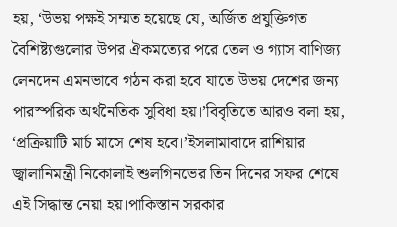হয়, ‘উভয় পক্ষই সম্মত হয়েছে যে, অর্জিত প্রযুক্তিগত বৈশিষ্ট্যগুলোর উপর ঐকমত্যের পরে তেল ও গ্যাস বাণিজ্য লেনদেন এমনভাবে গঠন করা হবে যাতে উভয় দেশের জন্য পারস্পরিক অর্থনৈতিক সুবিধা হয়।’বিবৃতিতে আরও বলা হয়, ‘প্রক্রিয়াটি মার্চ মাসে শেষ হবে।’ইসলামাবাদে রাশিয়ার জ্বালানিমন্ত্রী নিকোলাই শুলগিনভের তিন দিনের সফর শেষে এই সিদ্ধান্ত নেয়া হয়।পাকিস্তান সরকার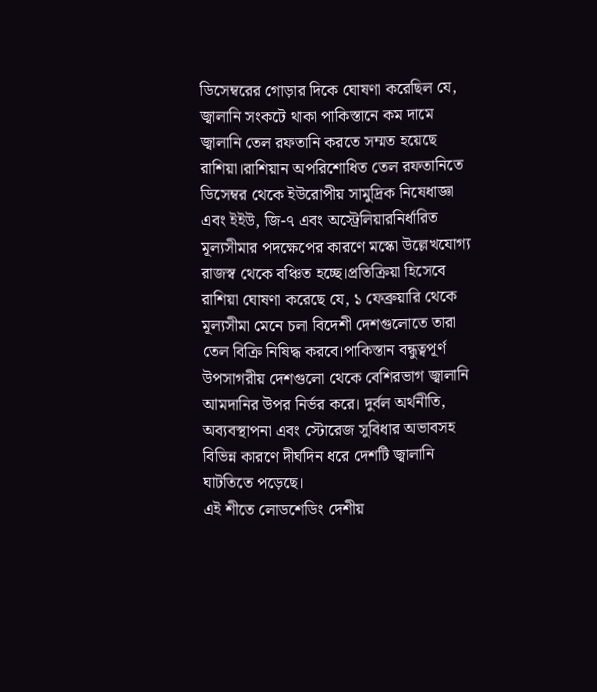ডিসেম্বরের গোড়ার দিকে ঘোষণা করেছিল যে, জ্বালানি সংকটে থাকা পাকিস্তানে কম দামে জ্বালানি তেল রফতানি করতে সম্মত হয়েছে রাশিয়া।রাশিয়ান অপরিশোধিত তেল রফতানিতে ডিসেম্বর থেকে ইউরোপীয় সামুদ্রিক নিষেধাজ্ঞা এবং ইইউ, জি-৭ এবং অস্ট্রেলিয়ারনির্ধারিত মূল্যসীমার পদক্ষেপের কারণে মস্কো উল্লেখযোগ্য রাজস্ব থেকে বঞ্চিত হচ্ছে।প্রতিক্রিয়া হিসেবে রাশিয়া ঘোষণা করেছে যে, ১ ফেব্রুয়ারি থেকে মূল্যসীমা মেনে চলা বিদেশী দেশগুলোতে তারা তেল বিক্রি নিষিদ্ধ করবে।পাকিস্তান বন্ধুত্বপূর্ণ উপসাগরীয় দেশগুলো থেকে বেশিরভাগ জ্বালানি আমদানির উপর নির্ভর করে। দুর্বল অর্থনীতি, অব্যবস্থাপনা এবং স্টোরেজ সুবিধার অভাবসহ বিভিন্ন কারণে দীর্ঘদিন ধরে দেশটি জ্বালানি ঘাটতিতে পড়েছে।
এই শীতে লোডশেডিং দেশীয়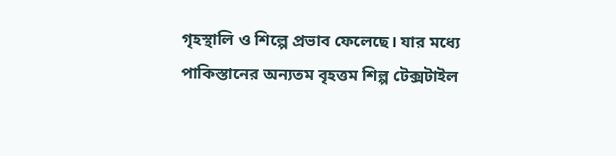গৃহস্থালি ও শিল্পে প্রভাব ফেলেছে। যার মধ্যে পাকিস্তানের অন্যতম বৃহত্তম শিল্প টেক্সটাইল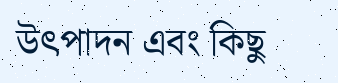উৎপাদন এবং কিছু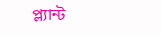প্ল্যান্ট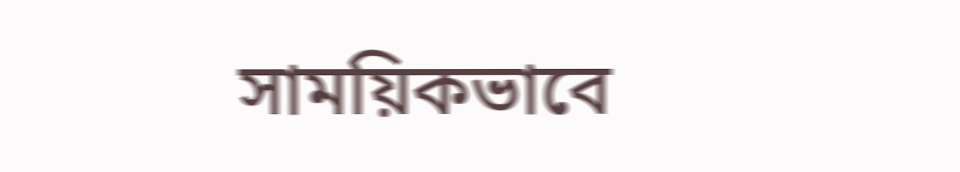সাময়িকভাবে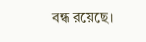বন্ধ রয়েছে।